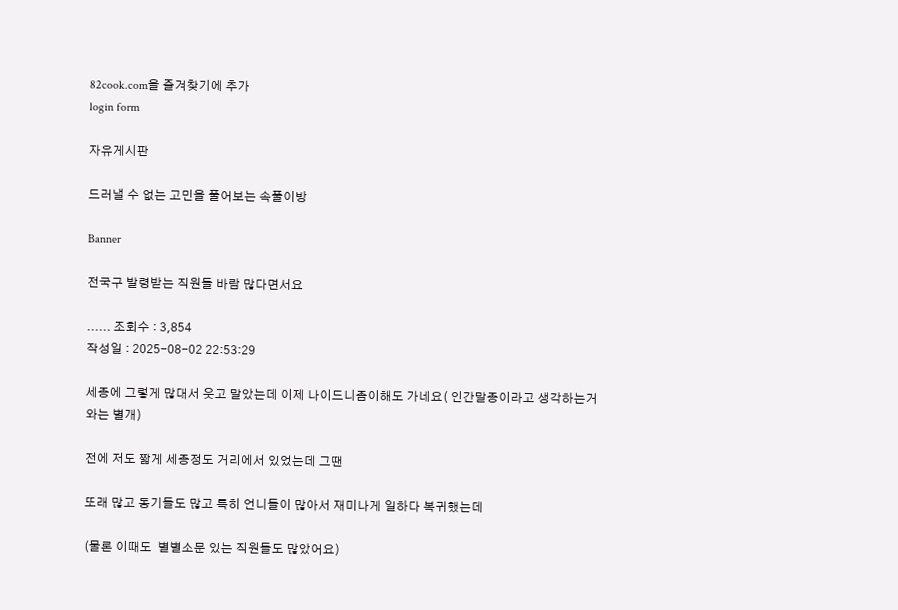82cook.com을 즐겨찾기에 추가
login form

자유게시판

드러낼 수 없는 고민을 풀어보는 속풀이방

Banner

전국구 발령받는 직원들 바람 많다면서요

...... 조회수 : 3,854
작성일 : 2025-08-02 22:53:29

세종에 그렇게 많대서 웃고 말았는데 이제 나이드니좀이해도 가네요( 인간말종이라고 생각하는거와는 별개)

전에 저도 짧게 세종정도 거리에서 있었는데 그땐

또래 많고 동기들도 많고 특히 언니들이 많아서 재미나게 일하다 복귀했는데

(물론 이때도  별별소문 있는 직원들도 많았어요)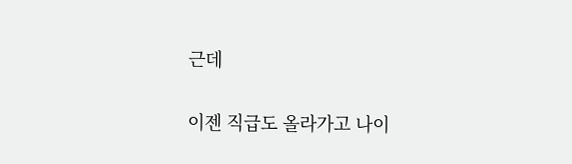근데

이젠 직급도 올라가고 나이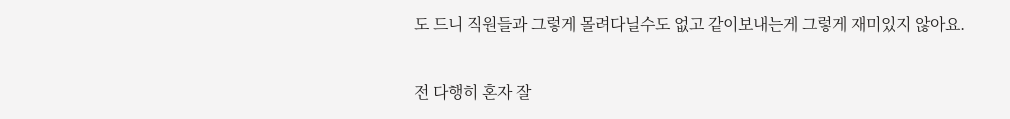도 드니 직원들과 그렇게 몰려다닐수도 없고 같이보내는게 그렇게 재미있지 않아요.

전 다행히 혼자 잘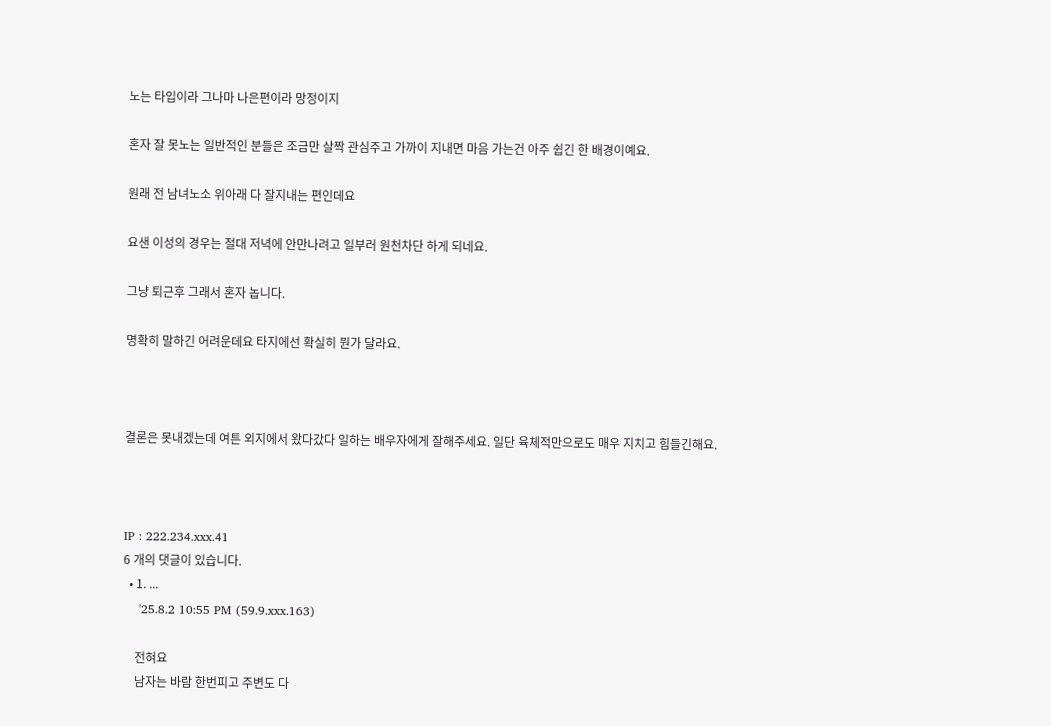노는 타입이라 그나마 나은편이라 망정이지

혼자 잘 못노는 일반적인 분들은 조금만 살짝 관심주고 가까이 지내면 마음 가는건 아주 쉽긴 한 배경이예요.

원래 전 남녀노소 위아래 다 잘지내는 편인데요

요샌 이성의 경우는 절대 저녁에 안만나려고 일부러 원천차단 하게 되네요.

그냥 퇴근후 그래서 혼자 놉니다.

명확히 말하긴 어려운데요 타지에선 확실히 뭔가 달라요.



결론은 못내겠는데 여튼 외지에서 왔다갔다 일하는 배우자에게 잘해주세요. 일단 육체적만으로도 매우 지치고 힘들긴해요.



IP : 222.234.xxx.41
6 개의 댓글이 있습니다.
  • 1. ...
    '25.8.2 10:55 PM (59.9.xxx.163)

    전혀요
    남자는 바람 한번피고 주변도 다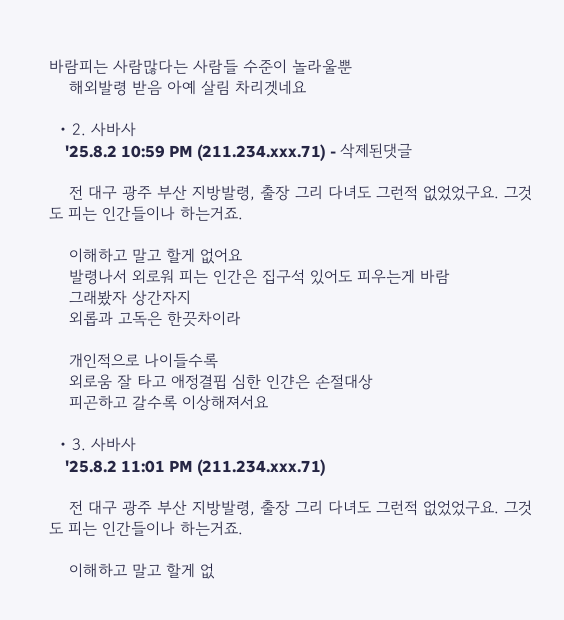바람피는 사람많다는 사람들 수준이 놀라울뿐
    해외발령 받음 아예 살림 차리겟네요

  • 2. 사바사
    '25.8.2 10:59 PM (211.234.xxx.71) - 삭제된댓글

    전 대구 광주 부산 지방발령, 출장 그리 다녀도 그런적 없었었구요. 그것도 피는 인간들이나 하는거죠.

    이해하고 말고 할게 없어요
    발령나서 외로워 피는 인간은 집구석 있어도 피우는게 바람
    그래봤자 상간자지
    외롭과 고독은 한끗차이라

    개인적으로 나이들수록
    외로움 잘 타고 애정결핍 심한 인갼은 손절대상
    피곤하고 갈수록 이상해져서요

  • 3. 사바사
    '25.8.2 11:01 PM (211.234.xxx.71)

    전 대구 광주 부산 지방발령, 출장 그리 다녀도 그런적 없었었구요. 그것도 피는 인간들이나 하는거죠.

    이해하고 말고 할게 없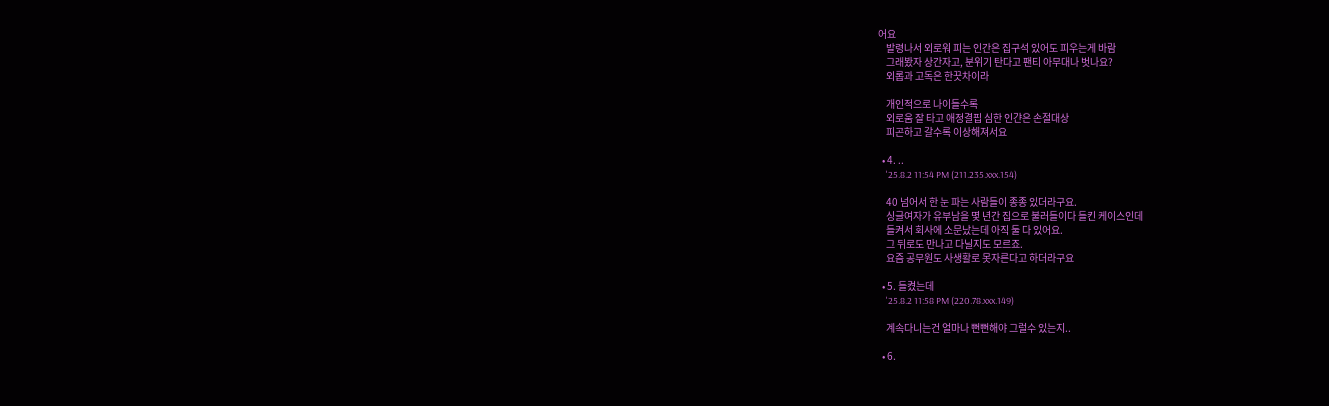어요
    발령나서 외로워 피는 인간은 집구석 있어도 피우는게 바람
    그래봤자 상간자고, 분위기 탄다고 팬티 아무대나 벗나요?
    외롭과 고독은 한끗차이라

    개인적으로 나이들수록
    외로움 잘 타고 애정결핍 심한 인갼은 손절대상
    피곤하고 갈수록 이상해져서요

  • 4. ..
    '25.8.2 11:54 PM (211.235.xxx.154)

    40 넘어서 한 눈 파는 사람들이 종종 있더라구요.
    싱글여자가 유부남을 몇 년간 집으로 불러들이다 들킨 케이스인데
    들켜서 회사에 소문났는데 아직 둘 다 있어요.
    그 뒤로도 만나고 다닐지도 모르죠.
    요즘 공무원도 사생활로 못자른다고 하더라구요

  • 5. 들켰는데
    '25.8.2 11:58 PM (220.78.xxx.149)

    계속다니는건 얼마나 뻔뻔해야 그럴수 있는지..

  • 6.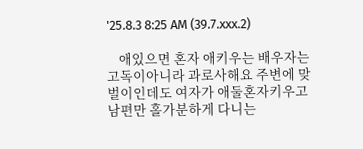'25.8.3 8:25 AM (39.7.xxx.2)

    애있으면 혼자 애키우는 배우자는 고독이아니라 과로사해요 주변에 맞벌이인데도 여자가 애둘혼자키우고 남편만 홀가분하게 다니는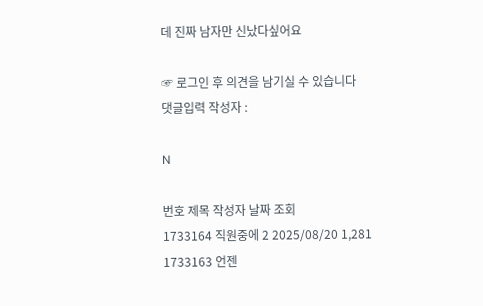데 진짜 남자만 신났다싶어요

☞ 로그인 후 의견을 남기실 수 있습니다
댓글입력 작성자 :

N

번호 제목 작성자 날짜 조회
1733164 직원중에 2 2025/08/20 1,281
1733163 언젠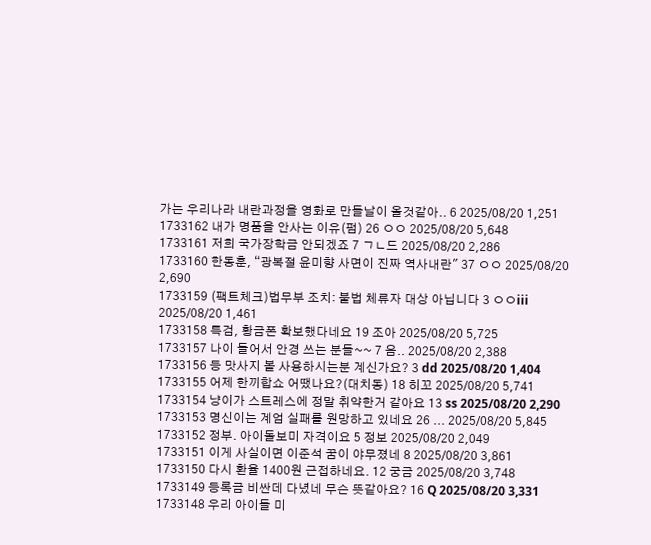가는 우리나라 내란과정을 영화로 만들날이 올것같아.. 6 2025/08/20 1,251
1733162 내가 명품을 안사는 이유(펌) 26 ㅇㅇ 2025/08/20 5,648
1733161 저희 국가장학금 안되겠죠 7 ㄱㄴ드 2025/08/20 2,286
1733160 한동훈, “광복절 윤미향 사면이 진짜 역사내란" 37 ㅇㅇ 2025/08/20 2,690
1733159 (팩트체크)법무부 조치: 불법 체류자 대상 아닙니다 3 ㅇㅇiii 2025/08/20 1,461
1733158 특검, 황금폰 확보했다네요 19 조아 2025/08/20 5,725
1733157 나이 들어서 안경 쓰는 분들~~ 7 음.. 2025/08/20 2,388
1733156 등 맛사지 볼 사용하시는분 계신가요? 3 dd 2025/08/20 1,404
1733155 어제 한끼합쇼 어땠나요?(대치동) 18 히꼬 2025/08/20 5,741
1733154 냥이가 스트레스에 정말 취약한거 같아요 13 ss 2025/08/20 2,290
1733153 명신이는 계엄 실패를 원망하고 있네요 26 ... 2025/08/20 5,845
1733152 정부. 아이돌보미 자격이요 5 정보 2025/08/20 2,049
1733151 이게 사실이면 이준석 꿈이 야무졌네 8 2025/08/20 3,861
1733150 다시 환율 1400원 근접하네요. 12 궁금 2025/08/20 3,748
1733149 등록금 비싼데 다녔네 무슨 뜻같아요? 16 Q 2025/08/20 3,331
1733148 우리 아이들 미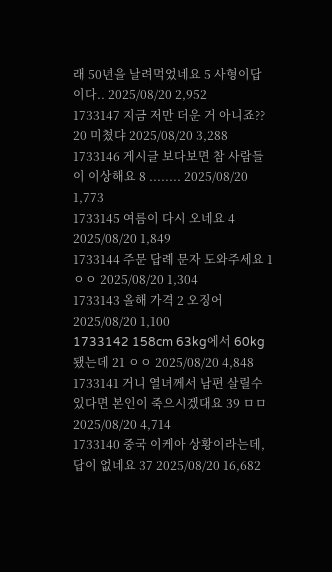래 50년을 날려먹었네요 5 사형이답이다.. 2025/08/20 2,952
1733147 지금 저만 더운 거 아니죠?? 20 미쳤댜 2025/08/20 3,288
1733146 게시글 보다보면 참 사람들이 이상해요 8 ........ 2025/08/20 1,773
1733145 여름이 다시 오네요 4 2025/08/20 1,849
1733144 주문 답례 문자 도와주세요 1 ㅇㅇ 2025/08/20 1,304
1733143 올해 가격 2 오징어 2025/08/20 1,100
1733142 158cm 63kg에서 60kg 됐는데 21 ㅇㅇ 2025/08/20 4,848
1733141 거니 열녀께서 남편 살릴수있다면 본인이 죽으시겠대요 39 ㅁㅁ 2025/08/20 4,714
1733140 중국 이케아 상황이라는데, 답이 없네요 37 2025/08/20 16,682